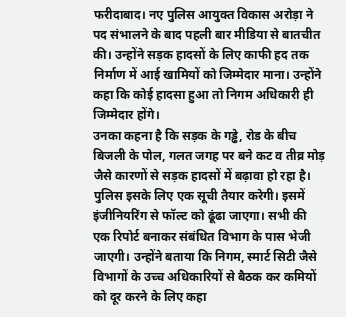फरीदाबाद। नए पुलिस आयुक्त विकास अरोड़ा ने पद संभालने के बाद पहली बार मीडिया से बातचीत की। उन्होंने सड़क हादसों के लिए काफी हद तक निर्माण में आई खामियों को जिम्मेदार माना। उन्होंने कहा कि कोई हादसा हुआ तो निगम अधिकारी ही जिम्मेदार होंगे।
उनका कहना है कि सड़क के गड्ढे, रोड के बीच बिजली के पोल, गलत जगह पर बने कट व तीव्र मोड़ जैसे कारणों से सड़क हादसों में बढ़ावा हो रहा है। पुलिस इसके लिए एक सूची तैयार करेगी। इसमें इंजीनियरिंग से फॉल्ट को ढूंढा जाएगा। सभी की एक रिपोर्ट बनाकर संबंधित विभाग के पास भेजी जाएगी। उन्होंने बताया कि निगम, स्मार्ट सिटी जैसे विभागों के उच्च अधिकारियों से बैठक कर कमियों को दूर करने के लिए कहा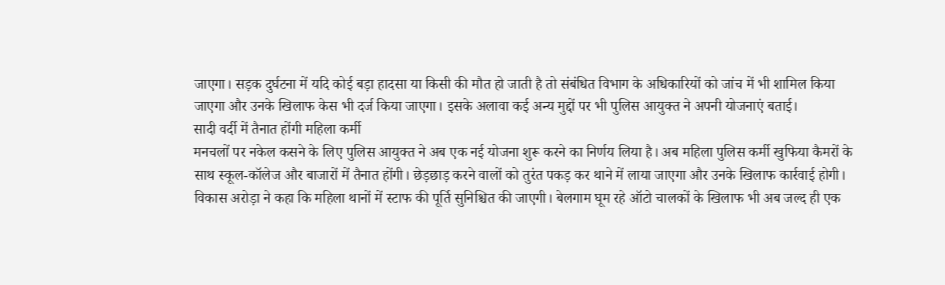जाएगा। सड़क दुर्घटना में यदि कोई बड़ा हादसा या किसी की मौत हो जाती है तो संबंधित विभाग के अधिकारियों को जांच में भी शामिल किया जाएगा और उनके खिलाफ केस भी दर्ज किया जाएगा। इसके अलावा कई अन्य मुद्दों पर भी पुलिस आयुक्त ने अपनी योजनाएं बताई।
सादी वर्दी में तैनात होंगी महिला कर्मी
मनचलों पर नकेल कसने के लिए पुलिस आयुक्त ने अब एक नई योजना शुरू करने का निर्णय लिया है। अब महिला पुलिस कर्मी खुफिया कैमरों के साथ स्कूल-कॉलेज और बाजारों में तैनात होंगी। छेड़छाड़ करने वालों को तुरंत पकड़ कर थाने में लाया जाएगा और उनके खिलाफ कार्रवाई होगी। विकास अरोड़ा ने कहा कि महिला थानों में स्टाफ की पूर्ति सुनिश्चित की जाएगी। बेलगाम घूम रहे ऑटो चालकों के खिलाफ भी अब जल्द ही एक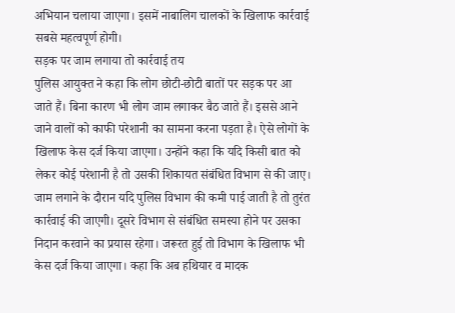अभियान चलाया जाएगा। इसमें नाबालिग चालकों के खिलाफ कार्रवाई सबसे महत्वपूर्ण होगी।
सड़क पर जाम लगाया तो कार्रवाई तय
पुलिस आयुक्त ने कहा कि लोग छोटी-छोटी बातों पर सड़क पर आ जाते हैं। बिना कारण भी लोग जाम लगाकर बैठ जाते हैं। इससे आने जाने वालों को काफी परेशानी का सामना करना पड़ता है। ऐसे लोगों के खिलाफ केस दर्ज किया जाएगा। उन्होंने कहा कि यदि किसी बात को लेकर कोई परेशानी है तो उसकी शिकायत संबंधित विभाग से की जाए। जाम लगाने के दौरान यदि पुलिस विभाग की कमी पाई जाती है तो तुरंत कार्रवाई की जाएगी। दूसरे विभाग से संबंधित समस्या होने पर उसका निदान करवाने का प्रयास रहेगा। जरूरत हुई तो विभाग के खिलाफ भी केस दर्ज किया जाएगा। कहा कि अब हथियार व मादक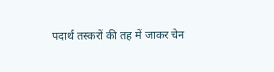पदार्थ तस्करों की तह में जाकर चेन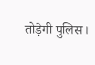तोड़ेगी पुलिस।